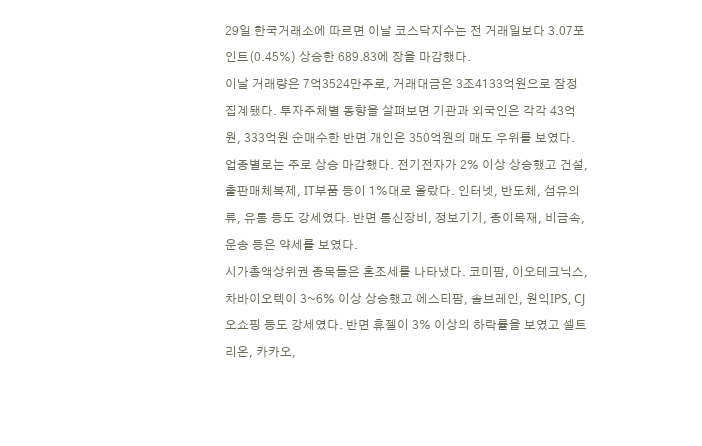29일 한국거래소에 따르면 이날 코스닥지수는 전 거래일보다 3.07포인트(0.45%) 상승한 689.83에 장을 마감했다.
이날 거래량은 7억3524만주로, 거래대금은 3조4133억원으로 잠정 집계됐다. 투자주체별 동향을 살펴보면 기관과 외국인은 각각 43억원, 333억원 순매수한 반면 개인은 350억원의 매도 우위를 보였다.
업종별로는 주로 상승 마감했다. 전기전자가 2% 이상 상승했고 건설, 출판매체복제, IT부품 등이 1%대로 올랐다. 인터넷, 반도체, 섬유의류, 유통 등도 강세였다. 반면 통신장비, 정보기기, 종이목재, 비금속, 운송 등은 약세를 보였다.
시가총액상위권 종목들은 혼조세를 나타냈다. 코미팜, 이오테크닉스, 차바이오텍이 3~6% 이상 상승했고 에스티팜, 솔브레인, 원익IPS, CJ오쇼핑 등도 강세였다. 반면 휴젤이 3% 이상의 하락률을 보였고 셀트리온, 카카오,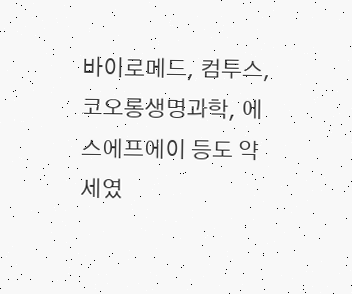바이로메드, 컴투스, 코오롱생명과학, 에스에프에이 등도 약세였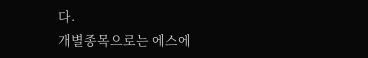다.
개별종목으로는 에스에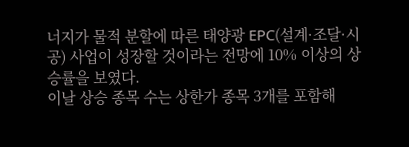너지가 물적 분할에 따른 태양광 EPC(설계·조달·시공) 사업이 성장할 것이라는 전망에 10% 이상의 상승률을 보였다.
이날 상승 종목 수는 상한가 종목 3개를 포함해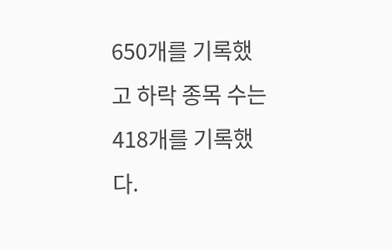650개를 기록했고 하락 종목 수는 418개를 기록했다.